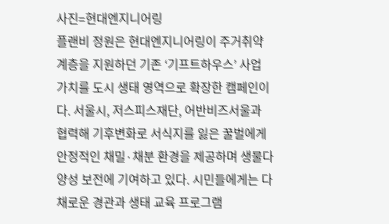사진=현대엔지니어링
플랜비 정원은 현대엔지니어링이 주거취약계층을 지원하던 기존 ‘기프트하우스’ 사업 가치를 도시 생태 영역으로 확장한 캠페인이다. 서울시, 저스피스재단, 어반비즈서울과 협력해 기후변화로 서식지를 잃은 꿀벌에게 안정적인 채밀·채분 환경을 제공하며 생물다양성 보전에 기여하고 있다. 시민들에게는 다채로운 경관과 생태 교육 프로그램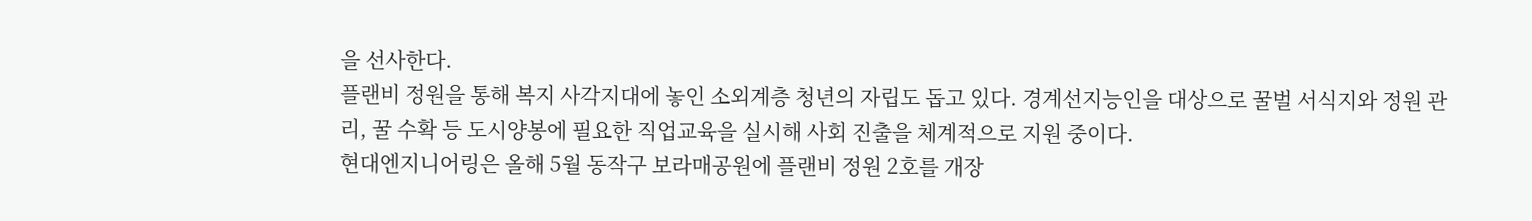을 선사한다.
플랜비 정원을 통해 복지 사각지대에 놓인 소외계층 청년의 자립도 돕고 있다. 경계선지능인을 대상으로 꿀벌 서식지와 정원 관리, 꿀 수확 등 도시양봉에 필요한 직업교육을 실시해 사회 진출을 체계적으로 지원 중이다.
현대엔지니어링은 올해 5월 동작구 보라매공원에 플랜비 정원 2호를 개장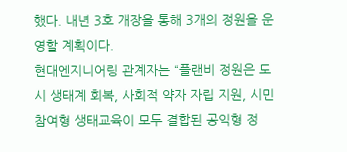했다. 내년 3호 개장을 통해 3개의 정원을 운영할 계획이다.
현대엔지니어링 관계자는 “플랜비 정원은 도시 생태계 회복, 사회적 약자 자립 지원, 시민 참여형 생태교육이 모두 결합된 공익형 정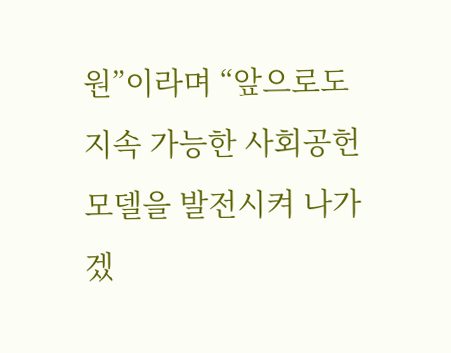원”이라며 “앞으로도 지속 가능한 사회공헌 모델을 발전시켜 나가겠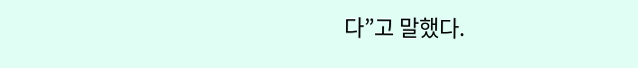다”고 말했다.